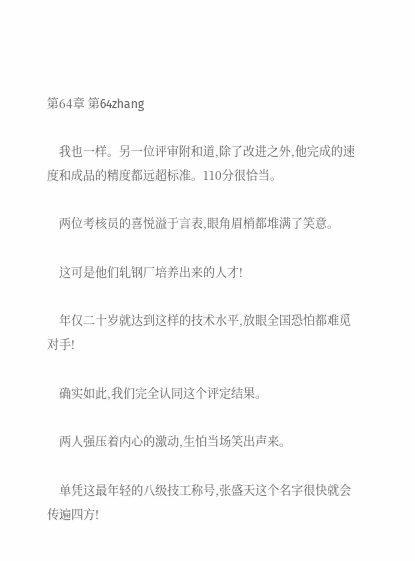第64章 第64zhang

    我也一样。另一位评审附和道,除了改进之外,他完成的速度和成品的精度都远超标准。110分很恰当。

    两位考核员的喜悦溢于言表,眼角眉梢都堆满了笑意。

    这可是他们轧钢厂培养出来的人才!

    年仅二十岁就达到这样的技术水平,放眼全国恐怕都难觅对手!

    确实如此,我们完全认同这个评定结果。

    两人强压着内心的激动,生怕当场笑出声来。

    单凭这最年轻的八级技工称号,张盛天这个名字很快就会传遍四方!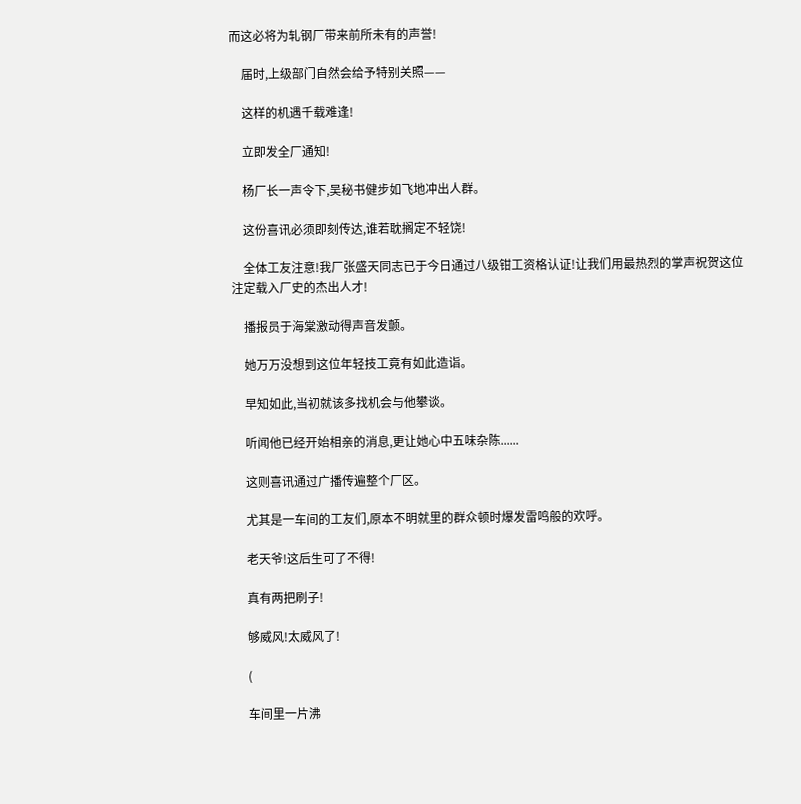而这必将为轧钢厂带来前所未有的声誉!

    届时,上级部门自然会给予特别关照——

    这样的机遇千载难逢!

    立即发全厂通知!

    杨厂长一声令下,吴秘书健步如飞地冲出人群。

    这份喜讯必须即刻传达,谁若耽搁定不轻饶!

    全体工友注意!我厂张盛天同志已于今日通过八级钳工资格认证!让我们用最热烈的掌声祝贺这位注定载入厂史的杰出人才!

    播报员于海棠激动得声音发颤。

    她万万没想到这位年轻技工竟有如此造诣。

    早知如此,当初就该多找机会与他攀谈。

    听闻他已经开始相亲的消息,更让她心中五味杂陈......

    这则喜讯通过广播传遍整个厂区。

    尤其是一车间的工友们,原本不明就里的群众顿时爆发雷鸣般的欢呼。

    老天爷!这后生可了不得!

    真有两把刷子!

    够威风!太威风了!

    (

    车间里一片沸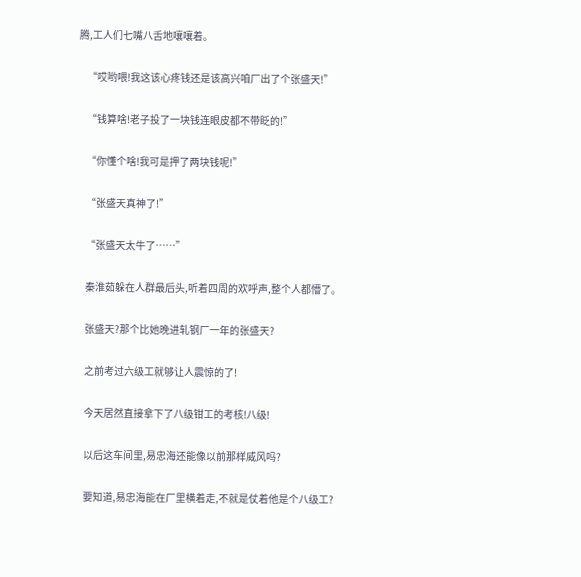腾,工人们七嘴八舌地嚷嚷着。

    “哎哟喂!我这该心疼钱还是该高兴咱厂出了个张盛天!”

    “钱算啥!老子投了一块钱连眼皮都不带眨的!”

    “你懂个啥!我可是押了两块钱呢!”

    “张盛天真神了!”

    “张盛天太牛了……”

    秦淮茹躲在人群最后头,听着四周的欢呼声,整个人都懵了。

    张盛天?那个比她晚进轧钢厂一年的张盛天?

    之前考过六级工就够让人震惊的了!

    今天居然直接拿下了八级钳工的考核!八级!

    以后这车间里,易忠海还能像以前那样威风吗?

    要知道,易忠海能在厂里横着走,不就是仗着他是个八级工?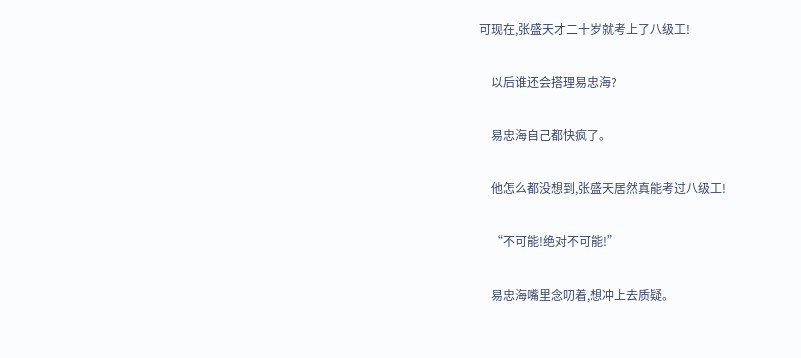可现在,张盛天才二十岁就考上了八级工!

    以后谁还会搭理易忠海?

    易忠海自己都快疯了。

    他怎么都没想到,张盛天居然真能考过八级工!

    “不可能!绝对不可能!”

    易忠海嘴里念叨着,想冲上去质疑。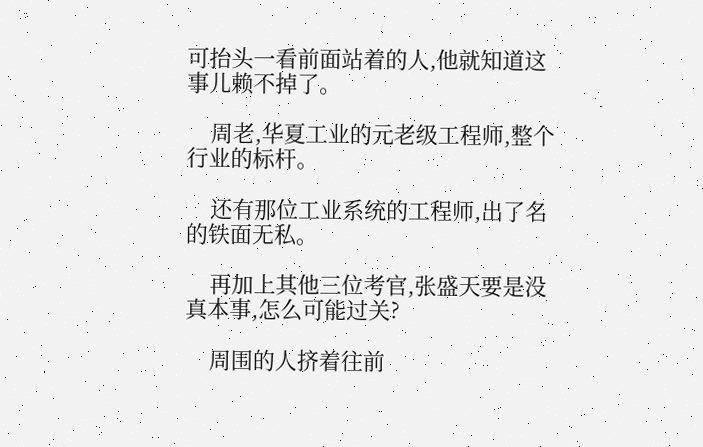可抬头一看前面站着的人,他就知道这事儿赖不掉了。

    周老,华夏工业的元老级工程师,整个行业的标杆。

    还有那位工业系统的工程师,出了名的铁面无私。

    再加上其他三位考官,张盛天要是没真本事,怎么可能过关?

    周围的人挤着往前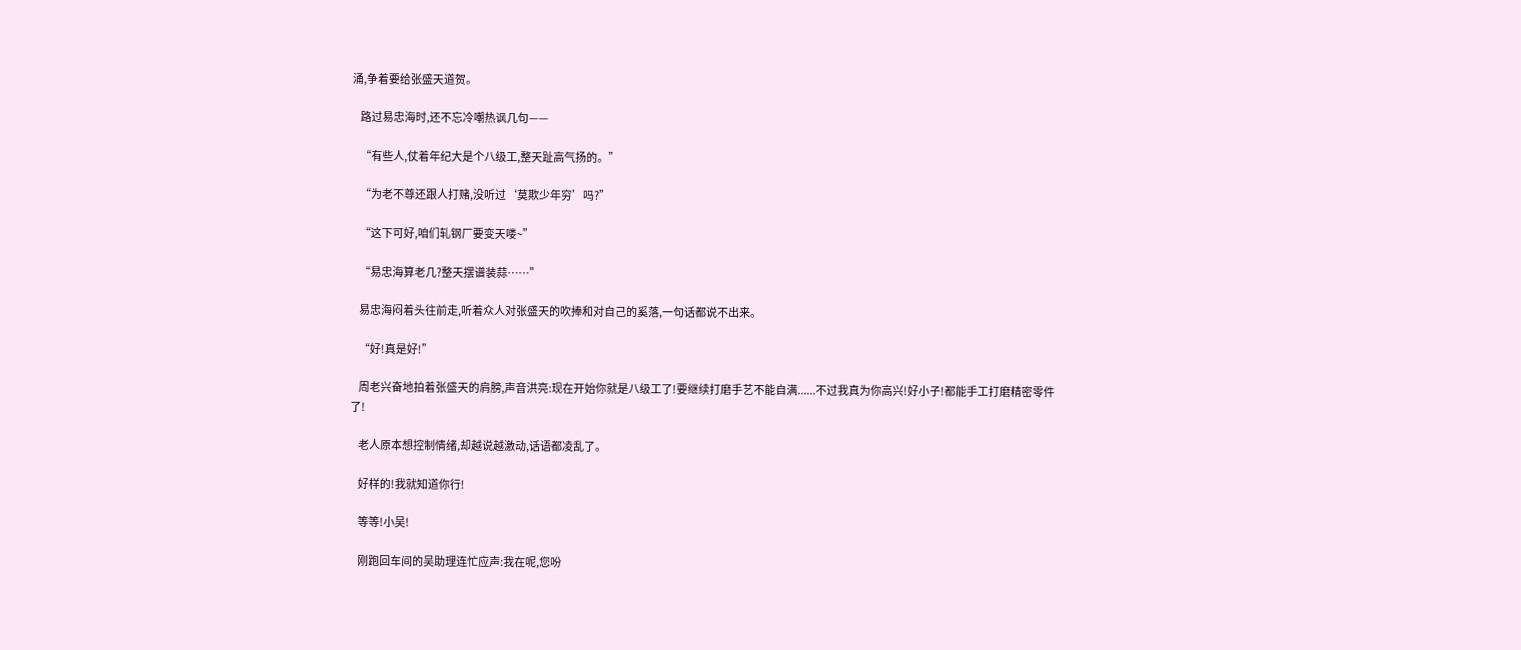涌,争着要给张盛天道贺。

    路过易忠海时,还不忘冷嘲热讽几句——

    “有些人,仗着年纪大是个八级工,整天趾高气扬的。”

    “为老不尊还跟人打赌,没听过‘莫欺少年穷’吗?”

    “这下可好,咱们轧钢厂要变天喽~”

    “易忠海算老几?整天摆谱装蒜……”

    易忠海闷着头往前走,听着众人对张盛天的吹捧和对自己的奚落,一句话都说不出来。

    “好!真是好!”

    周老兴奋地拍着张盛天的肩膀,声音洪亮:现在开始你就是八级工了!要继续打磨手艺不能自满......不过我真为你高兴!好小子!都能手工打磨精密零件了!

    老人原本想控制情绪,却越说越激动,话语都凌乱了。

    好样的!我就知道你行!

    等等!小吴!

    刚跑回车间的吴助理连忙应声:我在呢,您吩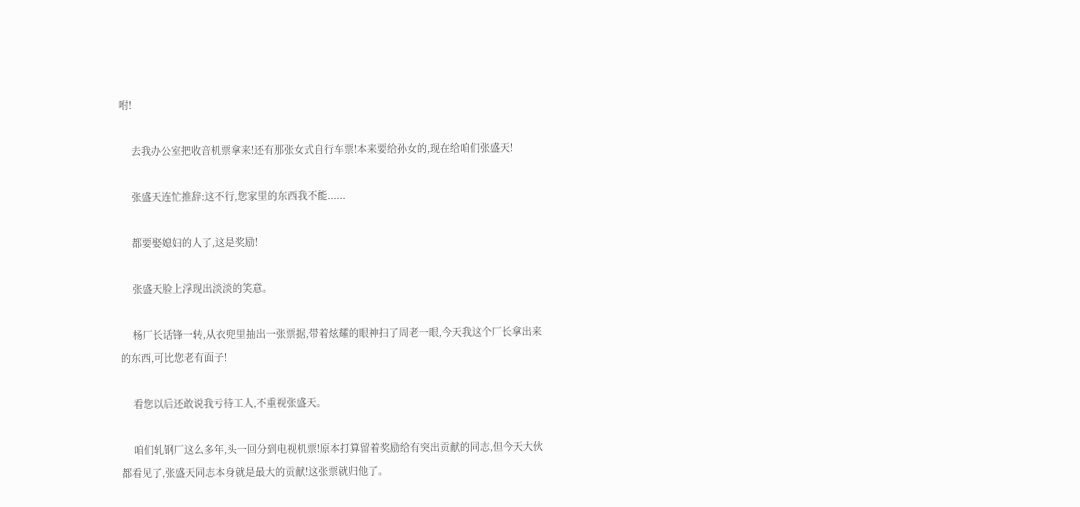咐!

    去我办公室把收音机票拿来!还有那张女式自行车票!本来要给孙女的,现在给咱们张盛天!

    张盛天连忙推辞:这不行,您家里的东西我不能......

    都要娶媳妇的人了,这是奖励!

    张盛天脸上浮现出淡淡的笑意。

    杨厂长话锋一转,从衣兜里抽出一张票据,带着炫耀的眼神扫了周老一眼,今天我这个厂长拿出来的东西,可比您老有面子!

    看您以后还敢说我亏待工人,不重视张盛天。

    咱们轧钢厂这么多年,头一回分到电视机票!原本打算留着奖励给有突出贡献的同志,但今天大伙都看见了,张盛天同志本身就是最大的贡献!这张票就归他了。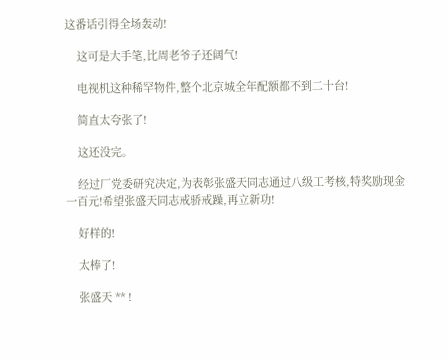这番话引得全场轰动!

    这可是大手笔,比周老爷子还阔气!

    电视机这种稀罕物件,整个北京城全年配额都不到二十台!

    简直太夸张了!

    这还没完。

    经过厂党委研究决定,为表彰张盛天同志通过八级工考核,特奖励现金一百元!希望张盛天同志戒骄戒躁,再立新功!

    好样的!

    太棒了!

    张盛天 ** !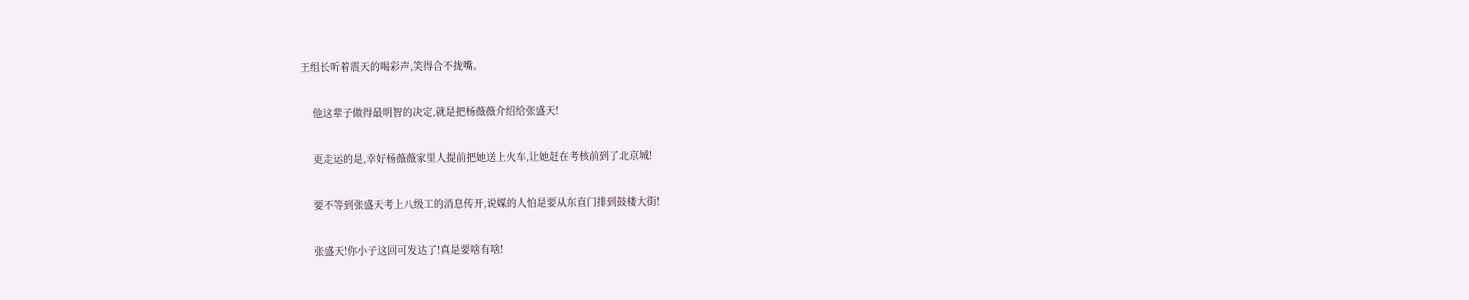王组长听着震天的喝彩声,笑得合不拢嘴。

    他这辈子做得最明智的决定,就是把杨薇薇介绍给张盛天!

    更走运的是,幸好杨薇薇家里人提前把她送上火车,让她赶在考核前到了北京城!

    要不等到张盛天考上八级工的消息传开,说媒的人怕是要从东直门排到鼓楼大街!

    张盛天!你小子这回可发达了!真是要啥有啥!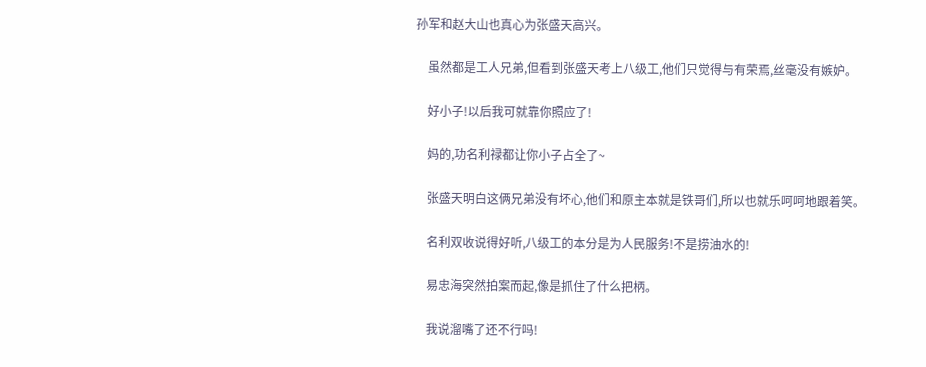孙军和赵大山也真心为张盛天高兴。

    虽然都是工人兄弟,但看到张盛天考上八级工,他们只觉得与有荣焉,丝毫没有嫉妒。

    好小子!以后我可就靠你照应了!

    妈的,功名利禄都让你小子占全了~

    张盛天明白这俩兄弟没有坏心,他们和原主本就是铁哥们,所以也就乐呵呵地跟着笑。

    名利双收说得好听,八级工的本分是为人民服务!不是捞油水的!

    易忠海突然拍案而起,像是抓住了什么把柄。

    我说溜嘴了还不行吗!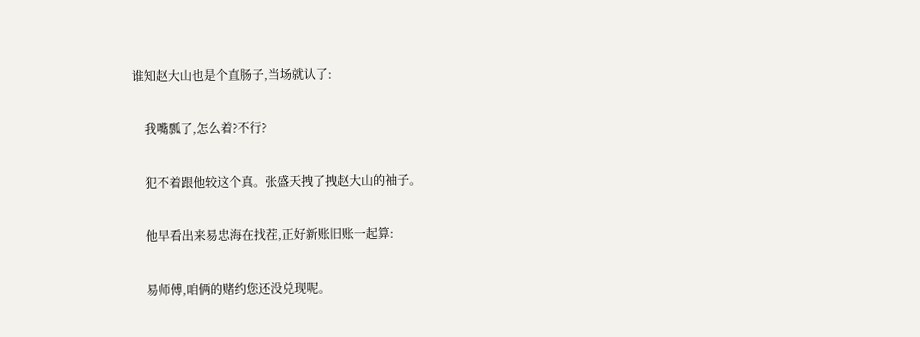谁知赵大山也是个直肠子,当场就认了:

    我嘴瓢了,怎么着?不行?

    犯不着跟他较这个真。张盛天拽了拽赵大山的袖子。

    他早看出来易忠海在找茬,正好新账旧账一起算:

    易师傅,咱俩的赌约您还没兑现呢。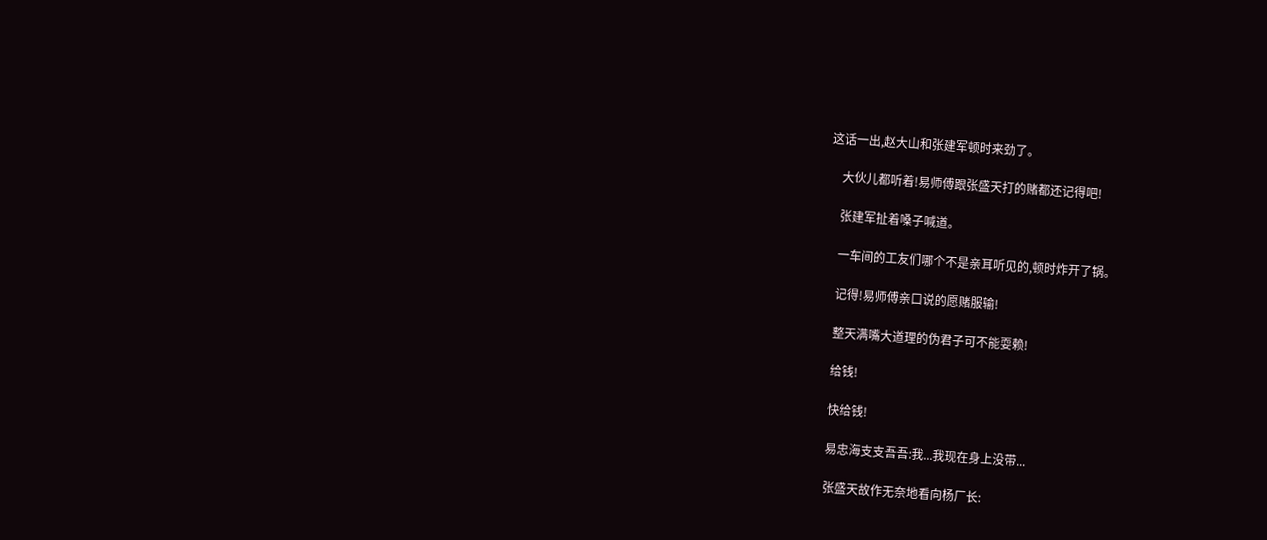这话一出,赵大山和张建军顿时来劲了。

    大伙儿都听着!易师傅跟张盛天打的赌都还记得吧!

    张建军扯着嗓子喊道。

    一车间的工友们哪个不是亲耳听见的,顿时炸开了锅。

    记得!易师傅亲口说的愿赌服输!

    整天满嘴大道理的伪君子可不能耍赖!

    给钱!

    快给钱!

    易忠海支支吾吾:我...我现在身上没带...

    张盛天故作无奈地看向杨厂长: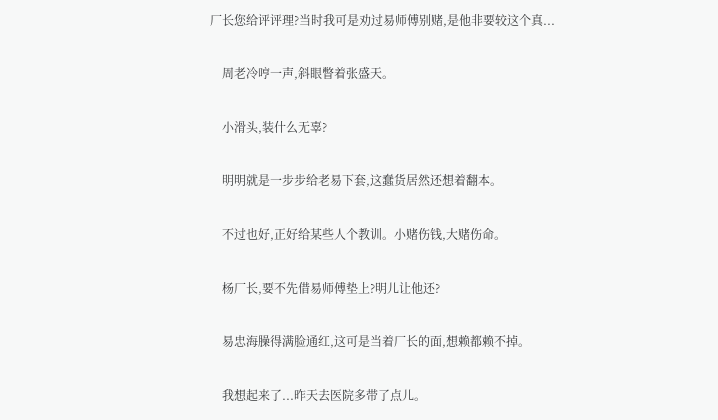厂长您给评评理?当时我可是劝过易师傅别赌,是他非要较这个真...

    周老冷哼一声,斜眼瞥着张盛天。

    小滑头,装什么无辜?

    明明就是一步步给老易下套,这蠢货居然还想着翻本。

    不过也好,正好给某些人个教训。小赌伤钱,大赌伤命。

    杨厂长,要不先借易师傅垫上?明儿让他还?

    易忠海臊得满脸通红,这可是当着厂长的面,想赖都赖不掉。

    我想起来了...昨天去医院多带了点儿。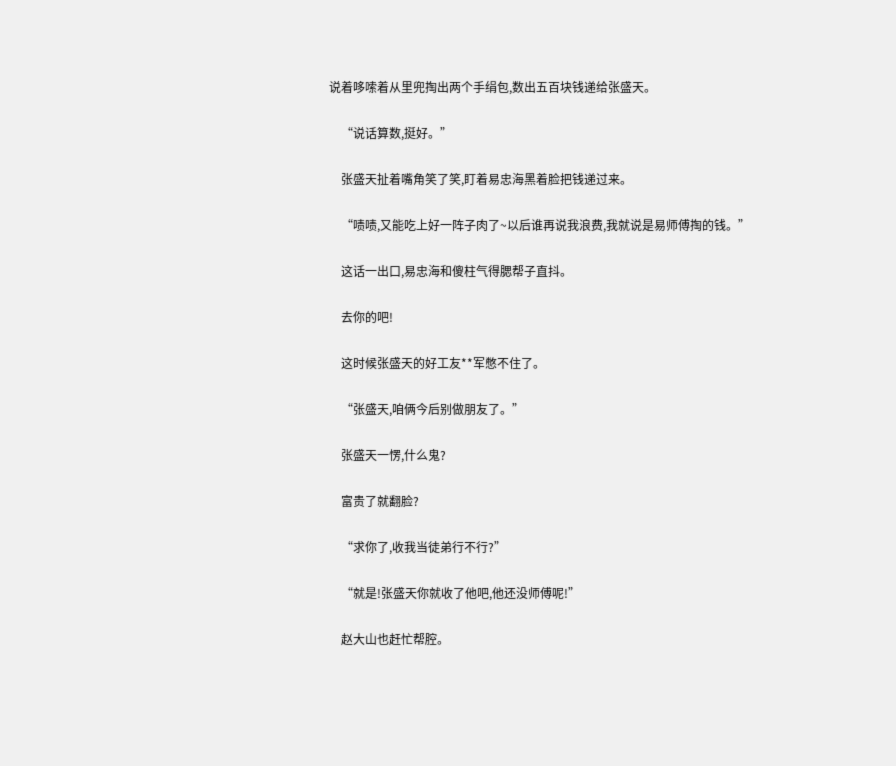说着哆嗦着从里兜掏出两个手绢包,数出五百块钱递给张盛天。

    “说话算数,挺好。”

    张盛天扯着嘴角笑了笑,盯着易忠海黑着脸把钱递过来。

    “啧啧,又能吃上好一阵子肉了~以后谁再说我浪费,我就说是易师傅掏的钱。”

    这话一出口,易忠海和傻柱气得腮帮子直抖。

    去你的吧!

    这时候张盛天的好工友**军憋不住了。

    “张盛天,咱俩今后别做朋友了。”

    张盛天一愣,什么鬼?

    富贵了就翻脸?

    “求你了,收我当徒弟行不行?”

    “就是!张盛天你就收了他吧,他还没师傅呢!”

    赵大山也赶忙帮腔。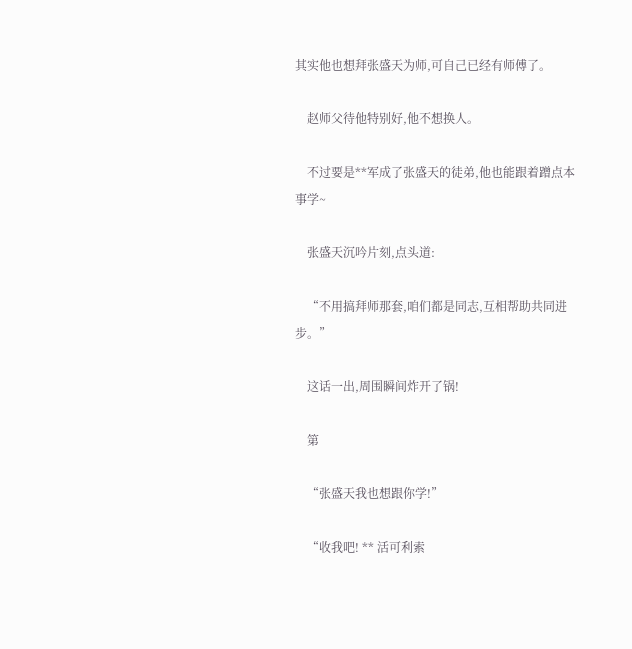其实他也想拜张盛天为师,可自己已经有师傅了。

    赵师父待他特别好,他不想换人。

    不过要是**军成了张盛天的徒弟,他也能跟着蹭点本事学~

    张盛天沉吟片刻,点头道:

    “不用搞拜师那套,咱们都是同志,互相帮助共同进步。”

    这话一出,周围瞬间炸开了锅!

    第

    “张盛天我也想跟你学!”

    “收我吧! ** 活可利索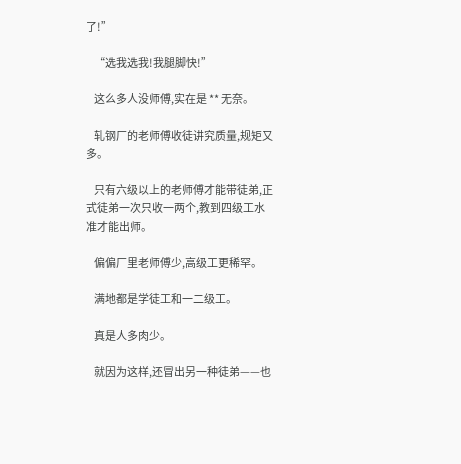了!”

    “选我选我!我腿脚快!”

    这么多人没师傅,实在是 ** 无奈。

    轧钢厂的老师傅收徒讲究质量,规矩又多。

    只有六级以上的老师傅才能带徒弟,正式徒弟一次只收一两个,教到四级工水准才能出师。

    偏偏厂里老师傅少,高级工更稀罕。

    满地都是学徒工和一二级工。

    真是人多肉少。

    就因为这样,还冒出另一种徒弟——也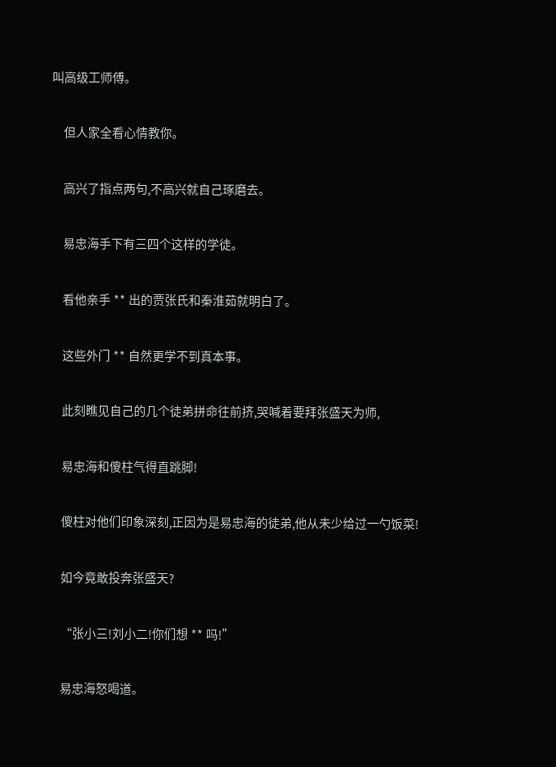叫高级工师傅。

    但人家全看心情教你。

    高兴了指点两句,不高兴就自己琢磨去。

    易忠海手下有三四个这样的学徒。

    看他亲手 ** 出的贾张氏和秦淮茹就明白了。

    这些外门 ** 自然更学不到真本事。

    此刻瞧见自己的几个徒弟拼命往前挤,哭喊着要拜张盛天为师,

    易忠海和傻柱气得直跳脚!

    傻柱对他们印象深刻,正因为是易忠海的徒弟,他从未少给过一勺饭菜!

    如今竟敢投奔张盛天?

    “张小三!刘小二!你们想 ** 吗!”

    易忠海怒喝道。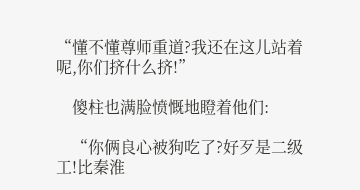“懂不懂尊师重道?我还在这儿站着呢,你们挤什么挤!”

    傻柱也满脸愤慨地瞪着他们:

    “你俩良心被狗吃了?好歹是二级工!比秦淮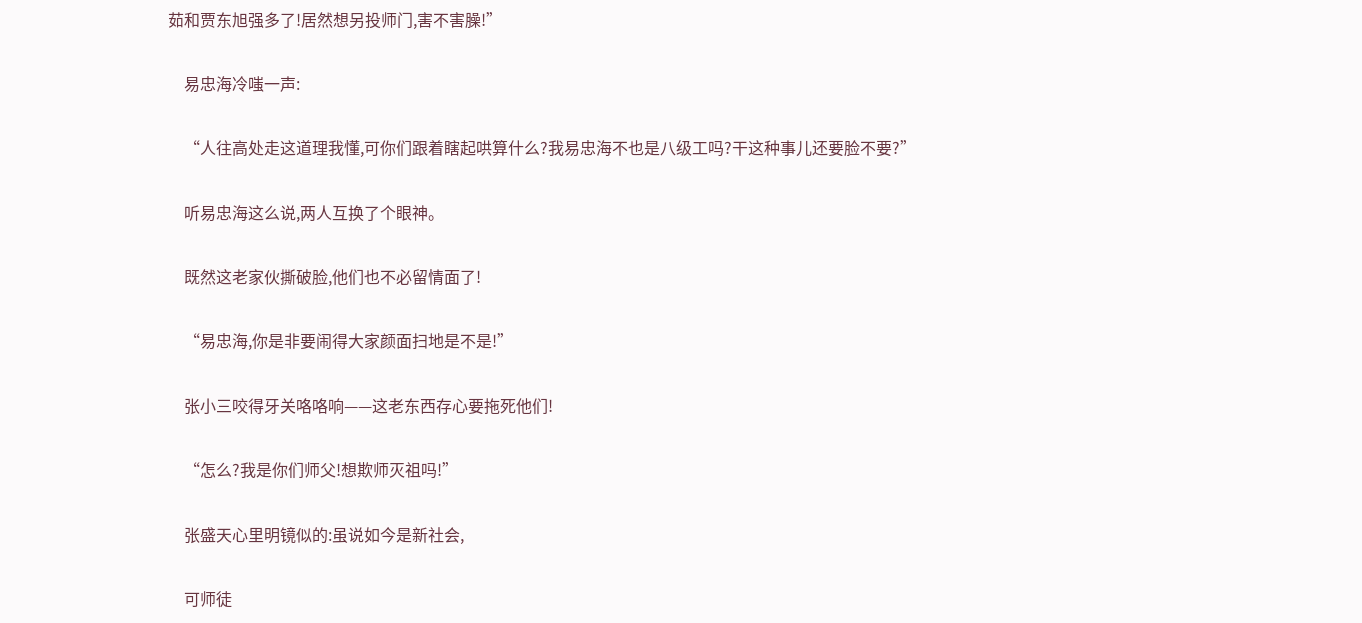茹和贾东旭强多了!居然想另投师门,害不害臊!”

    易忠海冷嗤一声:

    “人往高处走这道理我懂,可你们跟着瞎起哄算什么?我易忠海不也是八级工吗?干这种事儿还要脸不要?”

    听易忠海这么说,两人互换了个眼神。

    既然这老家伙撕破脸,他们也不必留情面了!

    “易忠海,你是非要闹得大家颜面扫地是不是!”

    张小三咬得牙关咯咯响——这老东西存心要拖死他们!

    “怎么?我是你们师父!想欺师灭祖吗!”

    张盛天心里明镜似的:虽说如今是新社会,

    可师徒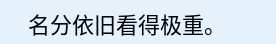名分依旧看得极重。